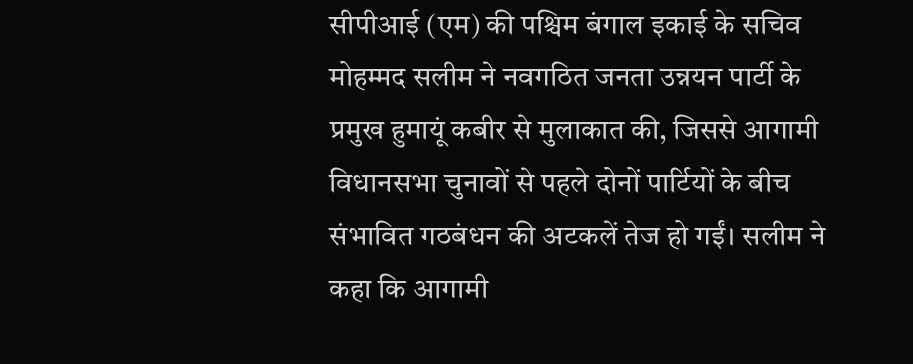सीपीआई (एम) की पश्चिम बंगाल इकाई के सचिव मोहम्मद सलीम ने नवगठित जनता उन्नयन पार्टी के प्रमुख हुमायूं कबीर से मुलाकात की, जिससे आगामी विधानसभा चुनावों से पहले दोनों पार्टियों के बीच संभावित गठबंधन की अटकलें तेज हो गईं। सलीम ने कहा कि आगामी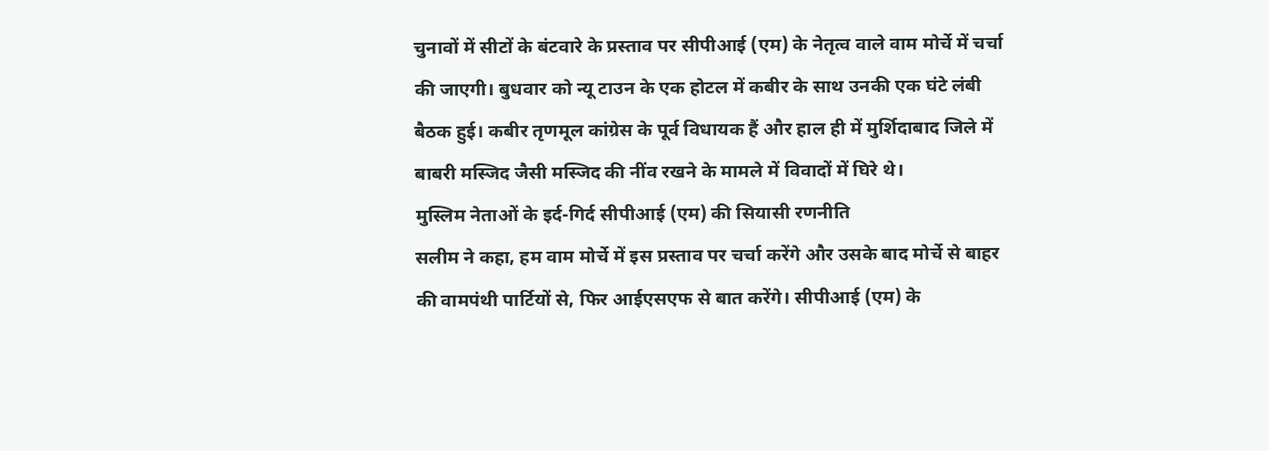चुनावों में सीटों के बंटवारे के प्रस्ताव पर सीपीआई (एम) के नेतृत्व वाले वाम मोर्चे में चर्चा की जाएगी। बुधवार को न्यू टाउन के एक होटल में कबीर के साथ उनकी एक घंटे लंबी बैठक हुई। कबीर तृणमूल कांग्रेस के पूर्व विधायक हैं और हाल ही में मुर्शिदाबाद जिले में बाबरी मस्जिद जैसी मस्जिद की नींव रखने के मामले में विवादों में घिरे थे।
मुस्लिम नेताओं के इर्द-गिर्द सीपीआई (एम) की सियासी रणनीति
सलीम ने कहा, हम वाम मोर्चे में इस प्रस्ताव पर चर्चा करेंगे और उसके बाद मोर्चे से बाहर की वामपंथी पार्टियों से, फिर आईएसएफ से बात करेंगे। सीपीआई (एम) के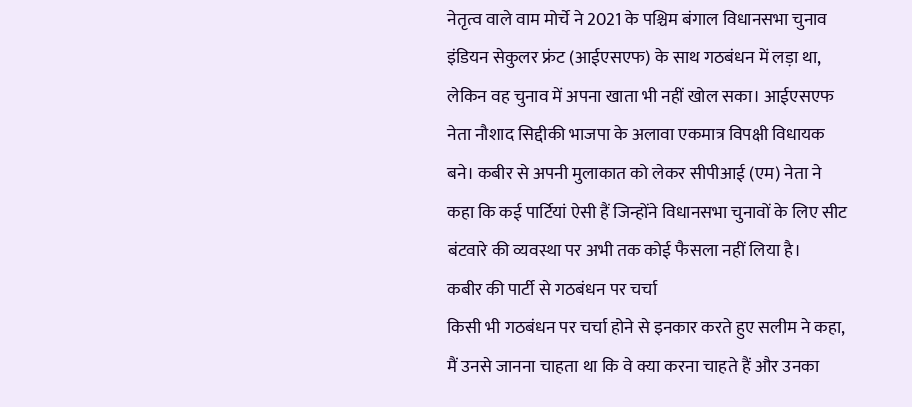नेतृत्व वाले वाम मोर्चे ने 2021 के पश्चिम बंगाल विधानसभा चुनाव इंडियन सेकुलर फ्रंट (आईएसएफ) के साथ गठबंधन में लड़ा था, लेकिन वह चुनाव में अपना खाता भी नहीं खोल सका। आईएसएफ नेता नौशाद सिद्दीकी भाजपा के अलावा एकमात्र विपक्षी विधायक बने। कबीर से अपनी मुलाकात को लेकर सीपीआई (एम) नेता ने कहा कि कई पार्टियां ऐसी हैं जिन्होंने विधानसभा चुनावों के लिए सीट बंटवारे की व्यवस्था पर अभी तक कोई फैसला नहीं लिया है।
कबीर की पार्टी से गठबंधन पर चर्चा
किसी भी गठबंधन पर चर्चा होने से इनकार करते हुए सलीम ने कहा, मैं उनसे जानना चाहता था कि वे क्या करना चाहते हैं और उनका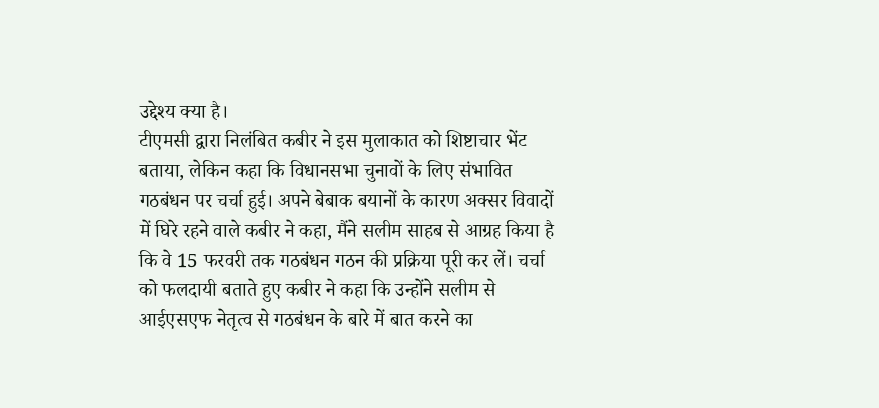उद्देश्य क्या है।
टीएमसी द्वारा निलंबित कबीर ने इस मुलाकात को शिष्टाचार भेंट बताया, लेकिन कहा कि विधानसभा चुनावों के लिए संभावित गठबंधन पर चर्चा हुई। अपने बेबाक बयानों के कारण अक्सर विवादों में घिरे रहने वाले कबीर ने कहा, मैंने सलीम साहब से आग्रह किया है कि वे 15 फरवरी तक गठबंधन गठन की प्रक्रिया पूरी कर लें। चर्चा को फलदायी बताते हुए कबीर ने कहा कि उन्होंने सलीम से आईएसएफ नेतृत्व से गठबंधन के बारे में बात करने का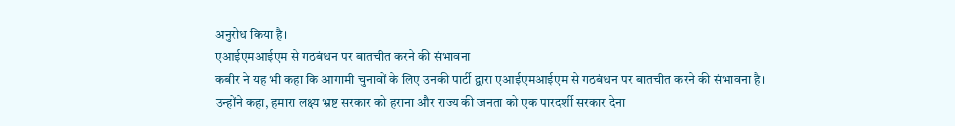अनुरोध किया है।
एआईएमआईएम से गठबंधन पर बातचीत करने की संभावना
कबीर ने यह भी कहा कि आगामी चुनावों के लिए उनकी पार्टी द्वारा एआईएमआईएम से गठबंधन पर बातचीत करने की संभावना है। उन्होंने कहा, हमारा लक्ष्य भ्रष्ट सरकार को हराना और राज्य की जनता को एक पारदर्शी सरकार देना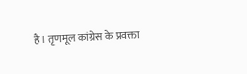है। तृणमूल कांग्रेस के प्रवक्ता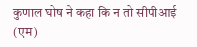कुणाल घोष ने कहा कि न तो सीपीआई (एम)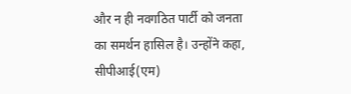और न ही नवगठित पार्टी को जनता का समर्थन हासिल है। उन्होंने कहा, सीपीआई(एम)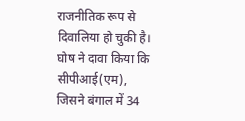राजनीतिक रूप से दिवालिया हो चुकी है। घोष ने दावा किया कि सीपीआई(एम), जिसने बंगाल में 34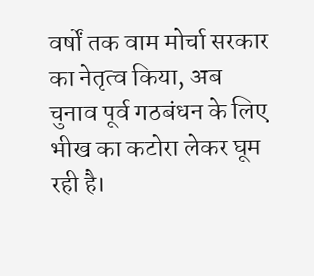वर्षों तक वाम मोर्चा सरकार का नेतृत्व किया, अब चुनाव पूर्व गठबंधन के लिए भीख का कटोरा लेकर घूम रही है।